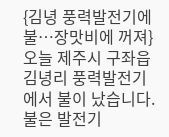{김녕 풍력발전기에 불…장맛비에 꺼져}
오늘 제주시 구좌읍 김녕리 풍력발전기에서 불이 났습니다.
불은 발전기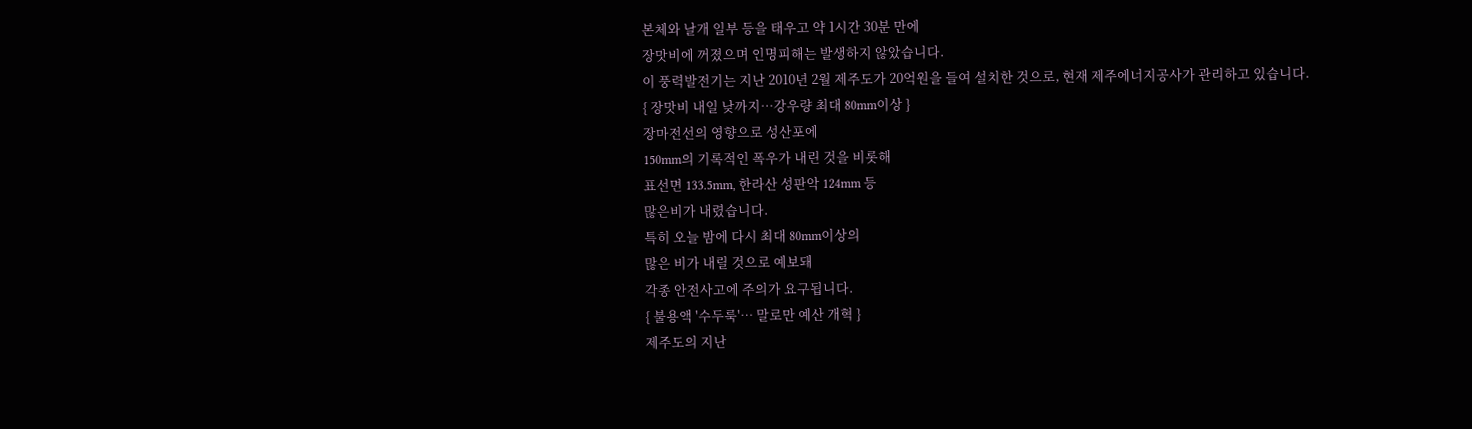본체와 날개 일부 등을 태우고 약 1시간 30분 만에
장맛비에 꺼졌으며 인명피해는 발생하지 않았습니다.
이 풍력발전기는 지난 2010년 2월 제주도가 20억원을 들여 설치한 것으로, 현재 제주에너지공사가 관리하고 있습니다.
{ 장맛비 내일 낮까지…강우량 최대 80mm이상 }
장마전선의 영향으로 성산포에
150mm의 기록적인 폭우가 내린 것을 비롯해
표선면 133.5mm, 한라산 성판악 124mm 등
많은비가 내렸습니다.
특히 오늘 밤에 다시 최대 80mm이상의
많은 비가 내릴 것으로 예보돼
각종 안전사고에 주의가 요구됩니다.
{ 불용액 '수두룩'… 말로만 예산 개혁 }
제주도의 지난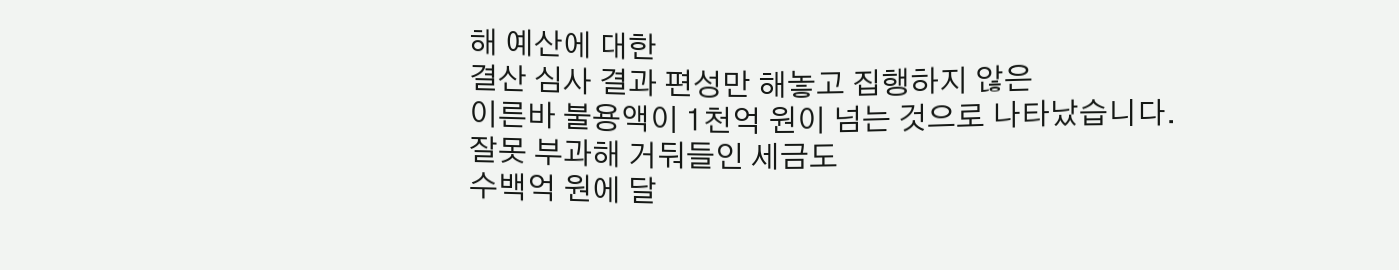해 예산에 대한
결산 심사 결과 편성만 해놓고 집행하지 않은
이른바 불용액이 1천억 원이 넘는 것으로 나타났습니다.
잘못 부과해 거둬들인 세금도
수백억 원에 달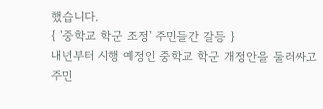했습니다.
{ '중학교 학군 조정' 주민들간 갈등 }
내년부터 시행 예정인 중학교 학군 개정안을 둘러싸고
주민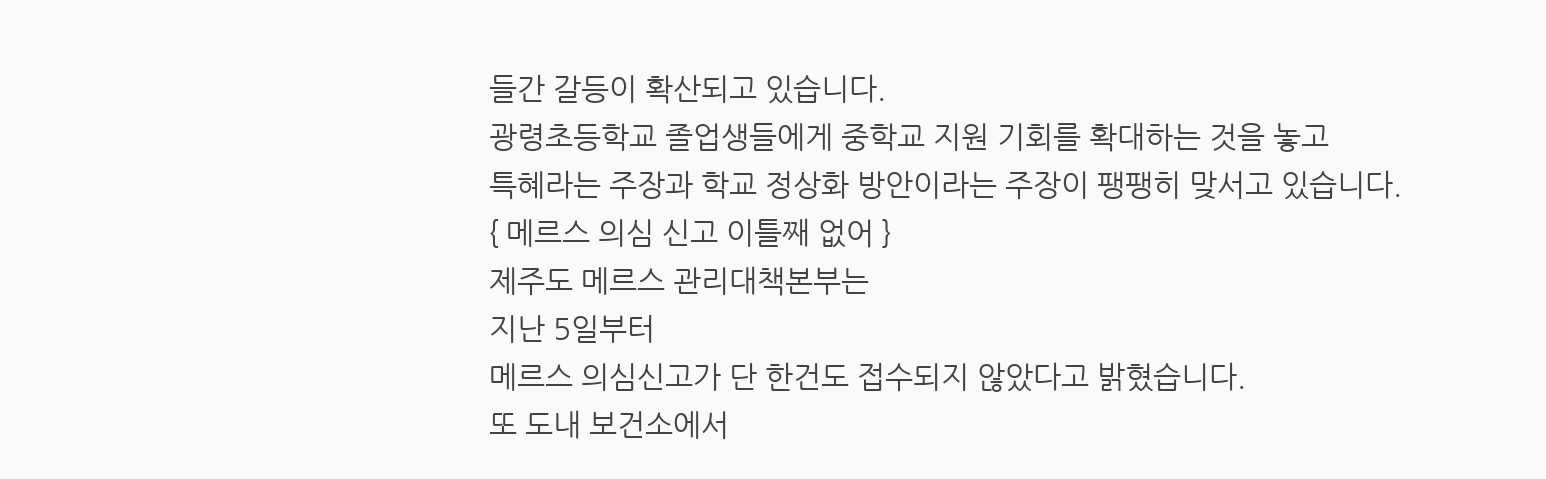들간 갈등이 확산되고 있습니다.
광령초등학교 졸업생들에게 중학교 지원 기회를 확대하는 것을 놓고
특혜라는 주장과 학교 정상화 방안이라는 주장이 팽팽히 맞서고 있습니다.
{ 메르스 의심 신고 이틀째 없어 }
제주도 메르스 관리대책본부는
지난 5일부터
메르스 의심신고가 단 한건도 접수되지 않았다고 밝혔습니다.
또 도내 보건소에서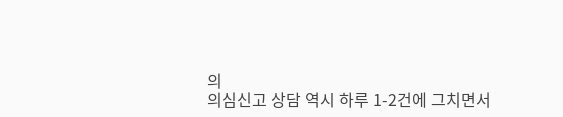의
의심신고 상담 역시 하루 1-2건에 그치면서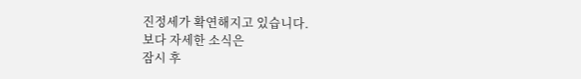진정세가 확연해지고 있습니다.
보다 자세한 소식은
잠시 후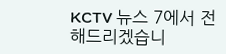KCTV 뉴스 7에서 전해드리겠습니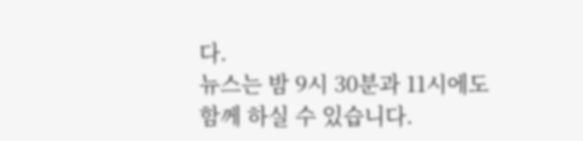다.
뉴스는 밤 9시 30분과 11시에도 함께 하실 수 있습니다.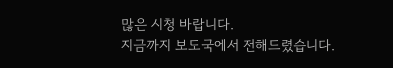많은 시청 바랍니다.
지금까지 보도국에서 전해드렸습니다.